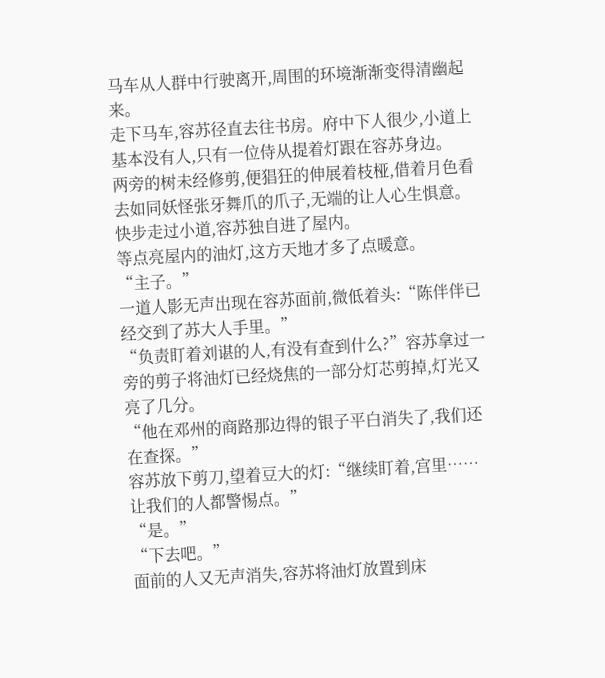马车从人群中行驶离开,周围的环境渐渐变得清幽起来。
走下马车,容苏径直去往书房。府中下人很少,小道上基本没有人,只有一位侍从提着灯跟在容苏身边。
两旁的树未经修剪,便猖狂的伸展着枝桠,借着月色看去如同妖怪张牙舞爪的爪子,无端的让人心生惧意。
快步走过小道,容苏独自进了屋内。
等点亮屋内的油灯,这方天地才多了点暖意。
“主子。”
一道人影无声出现在容苏面前,微低着头:“陈伴伴已经交到了苏大人手里。”
“负责盯着刘谌的人,有没有查到什么?”容苏拿过一旁的剪子将油灯已经烧焦的一部分灯芯剪掉,灯光又亮了几分。
“他在邓州的商路那边得的银子平白消失了,我们还在查探。”
容苏放下剪刀,望着豆大的灯:“继续盯着,宫里……让我们的人都警惕点。”
“是。”
“下去吧。”
面前的人又无声消失,容苏将油灯放置到床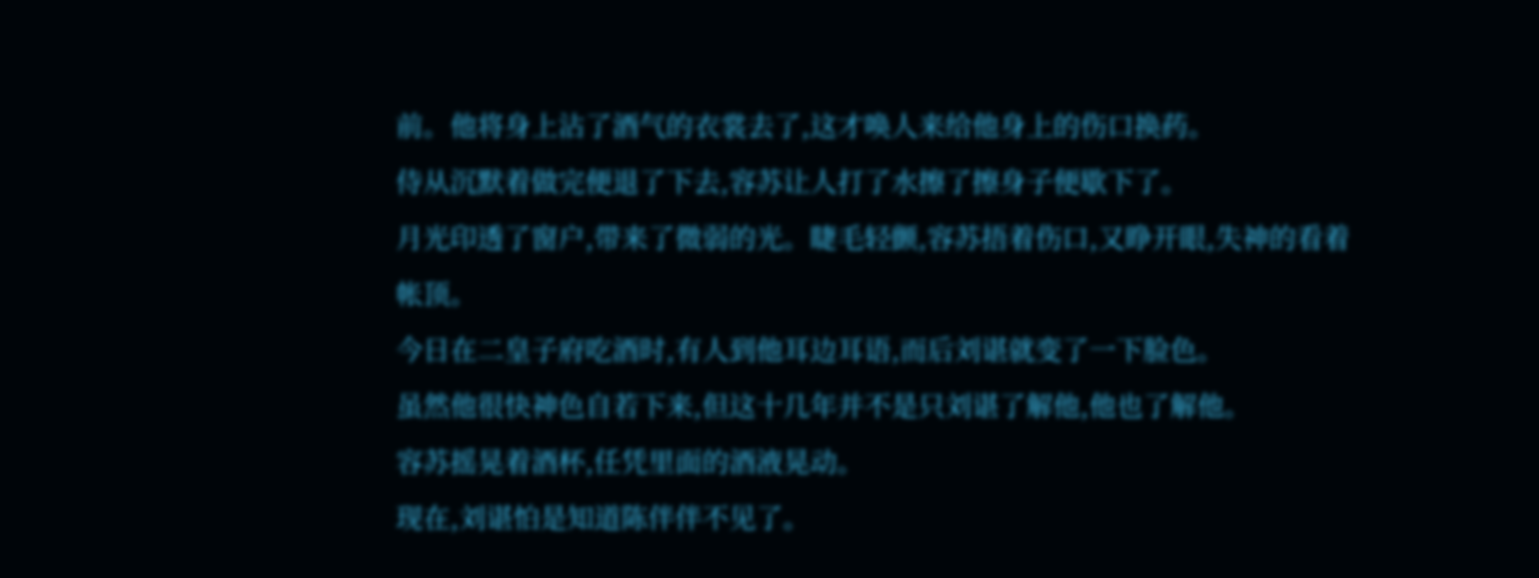前。他将身上沾了酒气的衣裳去了,这才唤人来给他身上的伤口换药。
侍从沉默着做完便退了下去,容苏让人打了水擦了擦身子便歇下了。
月光印透了窗户,带来了微弱的光。睫毛轻颤,容苏捂着伤口,又睁开眼,失神的看着帐顶。
今日在二皇子府吃酒时,有人到他耳边耳语,而后刘谌就变了一下脸色。
虽然他很快神色自若下来,但这十几年并不是只刘谌了解他,他也了解他。
容苏摇晃着酒杯,任凭里面的酒液晃动。
现在,刘谌怕是知道陈伴伴不见了。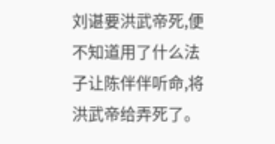刘谌要洪武帝死,便不知道用了什么法子让陈伴伴听命,将洪武帝给弄死了。